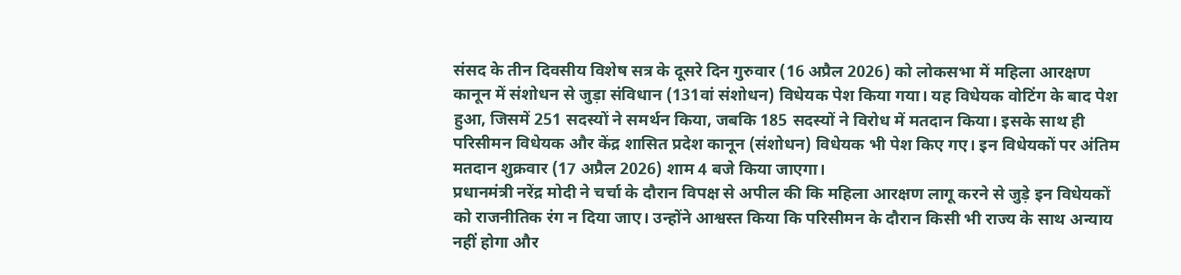संसद के तीन दिवसीय विशेष सत्र के दूसरे दिन गुरुवार (16 अप्रैल 2026) को लोकसभा में महिला आरक्षण कानून में संशोधन से जुड़ा संविधान (131वां संशोधन) विधेयक पेश किया गया। यह विधेयक वोटिंग के बाद पेश हुआ, जिसमें 251 सदस्यों ने समर्थन किया, जबकि 185 सदस्यों ने विरोध में मतदान किया। इसके साथ ही परिसीमन विधेयक और केंद्र शासित प्रदेश कानून (संशोधन) विधेयक भी पेश किए गए। इन विधेयकों पर अंतिम मतदान शुक्रवार (17 अप्रैल 2026) शाम 4 बजे किया जाएगा।
प्रधानमंत्री नरेंद्र मोदी ने चर्चा के दौरान विपक्ष से अपील की कि महिला आरक्षण लागू करने से जुड़े इन विधेयकों को राजनीतिक रंग न दिया जाए। उन्होंने आश्वस्त किया कि परिसीमन के दौरान किसी भी राज्य के साथ अन्याय नहीं होगा और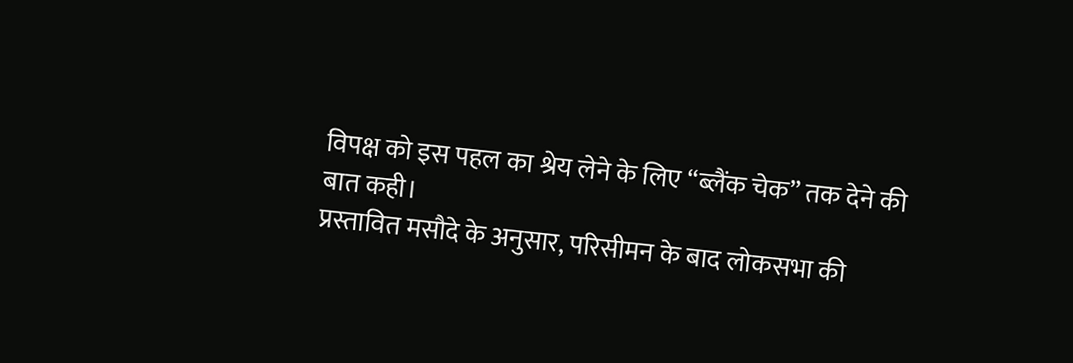विपक्ष को इस पहल का श्रेय लेने के लिए “ब्लैंक चेक” तक देने की बात कही।
प्रस्तावित मसौदे के अनुसार, परिसीमन के बाद लोकसभा की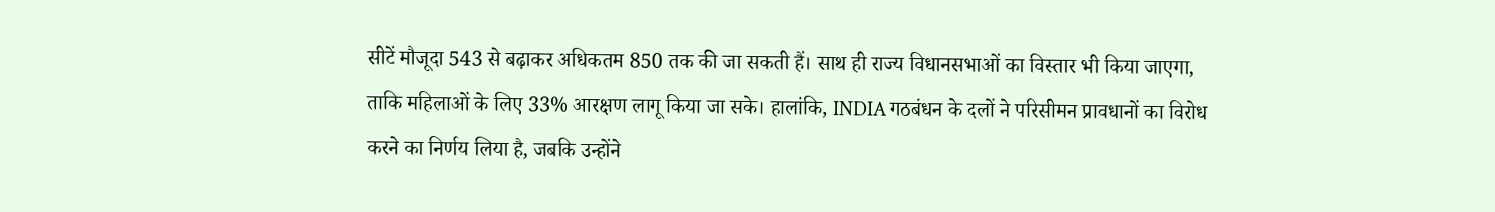सीटें मौजूदा 543 से बढ़ाकर अधिकतम 850 तक की जा सकती हैं। साथ ही राज्य विधानसभाओं का विस्तार भी किया जाएगा, ताकि महिलाओं के लिए 33% आरक्षण लागू किया जा सके। हालांकि, INDIA गठबंधन के दलों ने परिसीमन प्रावधानों का विरोध करने का निर्णय लिया है, जबकि उन्होंने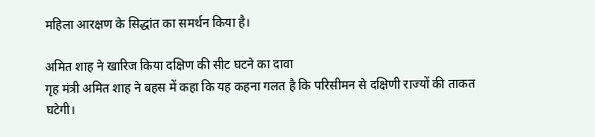महिला आरक्षण के सिद्धांत का समर्थन किया है।

अमित शाह ने खारिज किया दक्षिण की सीट घटने का दावा
गृह मंत्री अमित शाह ने बहस में कहा कि यह कहना गलत है कि परिसीमन से दक्षिणी राज्यों की ताकत घटेगी।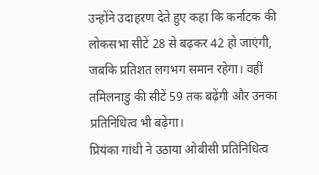उन्होंने उदाहरण देते हुए कहा कि कर्नाटक की लोकसभा सीटें 28 से बढ़कर 42 हो जाएंगी, जबकि प्रतिशत लगभग समान रहेगा। वहीं तमिलनाडु की सीटें 59 तक बढ़ेंगी और उनका प्रतिनिधित्व भी बढ़ेगा।
प्रियंका गांधी ने उठाया ओबीसी प्रतिनिधित्व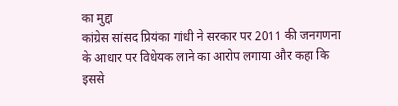का मुद्दा
कांग्रेस सांसद प्रियंका गांधी ने सरकार पर 2011 की जनगणना के आधार पर विधेयक लाने का आरोप लगाया और कहा कि इससे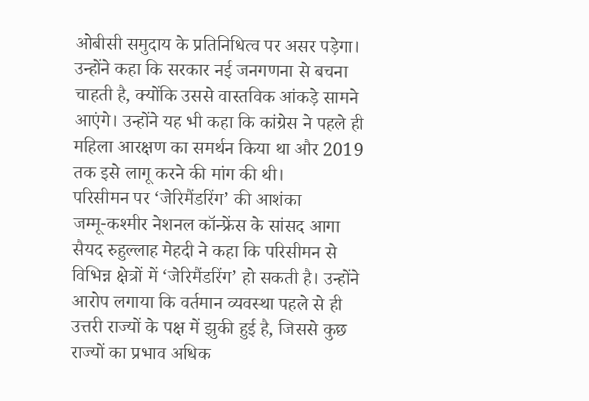ओबीसी समुदाय के प्रतिनिधित्व पर असर पड़ेगा। उन्होंने कहा कि सरकार नई जनगणना से बचना चाहती है, क्योंकि उससे वास्तविक आंकड़े सामने आएंगे। उन्होंने यह भी कहा कि कांग्रेस ने पहले ही महिला आरक्षण का समर्थन किया था और 2019 तक इसे लागू करने की मांग की थी।
परिसीमन पर ‘जेरिमैंडरिंग’ की आशंका
जम्मू-कश्मीर नेशनल कॉन्फ्रेंस के सांसद आगा सैयद रुहुल्लाह मेहदी ने कहा कि परिसीमन से विभिन्न क्षेत्रों में ‘जेरिमैंडरिंग’ हो सकती है। उन्होंने आरोप लगाया कि वर्तमान व्यवस्था पहले से ही उत्तरी राज्यों के पक्ष में झुकी हुई है, जिससे कुछ राज्यों का प्रभाव अधिक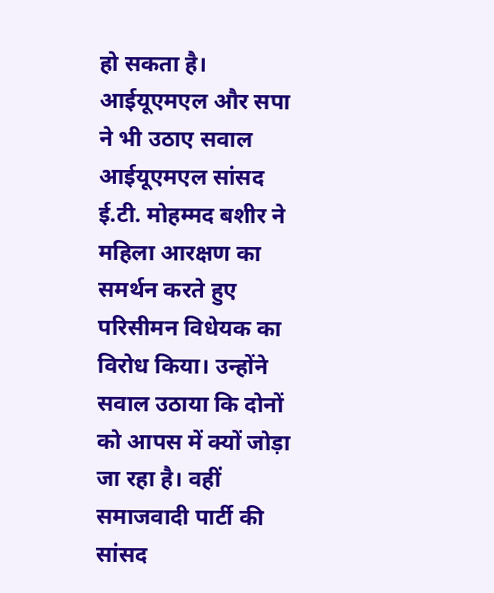हो सकता है।
आईयूएमएल और सपा ने भी उठाए सवाल
आईयूएमएल सांसद ई.टी. मोहम्मद बशीर ने महिला आरक्षण का समर्थन करते हुए परिसीमन विधेयक का विरोध किया। उन्होंने सवाल उठाया कि दोनों को आपस में क्यों जोड़ा जा रहा है। वहीं समाजवादी पार्टी की सांसद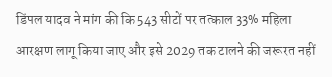डिंपल यादव ने मांग की कि 543 सीटों पर तत्काल 33% महिला आरक्षण लागू किया जाए और इसे 2029 तक टालने की जरूरत नहीं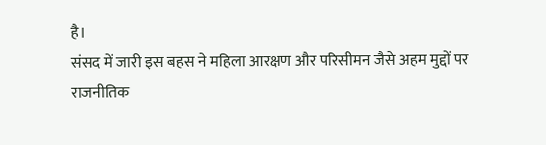है।
संसद में जारी इस बहस ने महिला आरक्षण और परिसीमन जैसे अहम मुद्दों पर राजनीतिक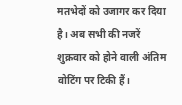मतभेदों को उजागर कर दिया है। अब सभी की नजरें शुक्रवार को होने वाली अंतिम वोटिंग पर टिकी हैं।